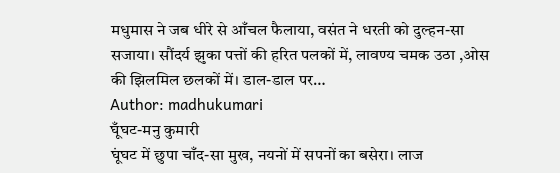मधुमास ने जब धीरे से आँचल फैलाया, वसंत ने धरती को दुल्हन-सा सजाया। सौंदर्य झुका पत्तों की हरित पलकों में, लावण्य चमक उठा ,ओस की झिलमिल छलकों में। डाल-डाल पर…
Author: madhukumari
घूँघट-मनु कुमारी
घूंघट में छुपा चाँद-सा मुख, नयनों में सपनों का बसेरा। लाज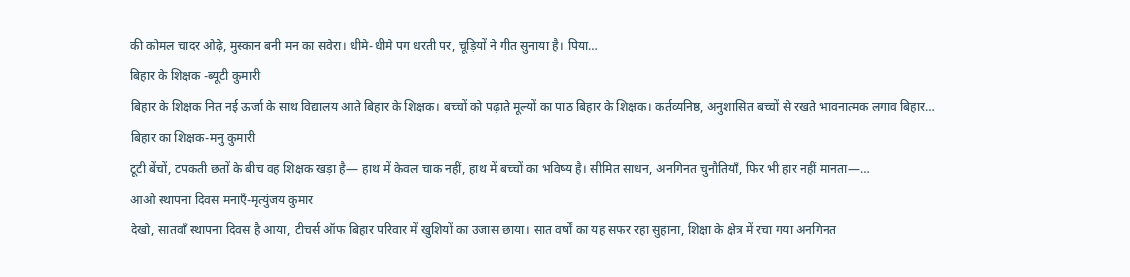की कोमल चादर ओढ़े, मुस्कान बनी मन का सवेरा। धीमे-धीमे पग धरती पर, चूड़ियों ने गीत सुनाया है। पिया…
बिहार के शिक्षक -ब्यूटी कुमारी
बिहार के शिक्षक नित नई ऊर्जा के साथ विद्यालय आते बिहार के शिक्षक। बच्चों को पढ़ाते मूल्यों का पाठ बिहार के शिक्षक। कर्तव्यनिष्ठ, अनुशासित बच्चों से रखते भावनात्मक लगाव बिहार…
बिहार का शिक्षक-मनु कुमारी
टूटी बेंचों, टपकती छतों के बीच वह शिक्षक खड़ा है— हाथ में केवल चाक नहीं, हाथ में बच्चों का भविष्य है। सीमित साधन, अनगिनत चुनौतियाँ, फिर भी हार नहीं मानता—…
आओ स्थापना दिवस मनाएँ-मृत्युंजय कुमार
देखो, सातवाँ स्थापना दिवस है आया, टीचर्स ऑफ बिहार परिवार में खुशियों का उजास छाया। सात वर्षों का यह सफर रहा सुहाना, शिक्षा के क्षेत्र में रचा गया अनगिनत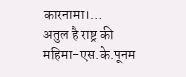कारनामा।…
अतुल है राष्ट्र की महिमा-एस.के.पूनम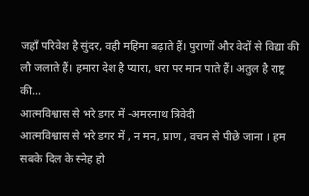जहाँ परिवेश है सुंदर, वही महिमा बढ़ाते हैं। पुराणों और वेदों से विद्या की लौ जलाते हैं। हमारा देश है प्यारा, धरा पर मान पाते हैं। अतुल है राष्ट्र की…
आत्मविश्वास से भरे डगर में -अमरनाथ त्रिवेदी
आत्मविश्वास से भरे डगर में , न मन, प्राण , वचन से पीछे जाना । हम सबके दिल के स्नेह हो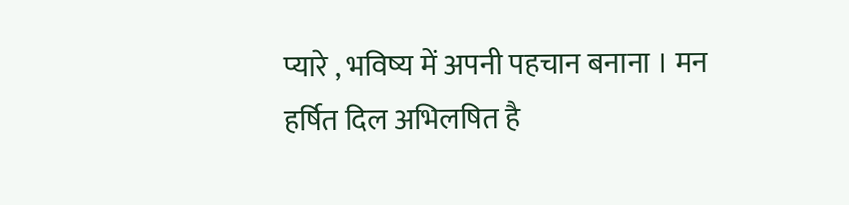प्यारे , भविष्य में अपनी पहचान बनाना । मन हर्षित दिल अभिलषित है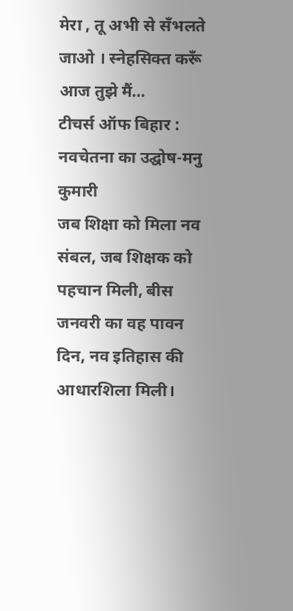मेरा , तू अभी से सँभलते जाओ । स्नेहसिक्त करूँ आज तुझे मैं…
टीचर्स ऑफ बिहार : नवचेतना का उद्घोष-मनु कुमारी
जब शिक्षा को मिला नव संबल, जब शिक्षक को पहचान मिली, बीस जनवरी का वह पावन दिन, नव इतिहास की आधारशिला मिली।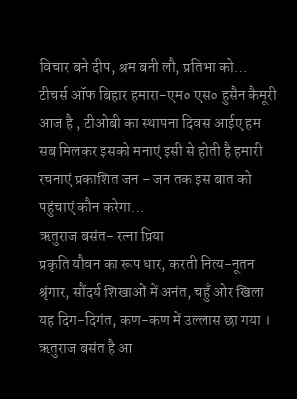विचार बने दीप, श्रम बनी लौ, प्रतिभा को…
टीचर्स ऑफ बिहार हमारा-एम० एस० हुसैन कैमूरी
आज है , टीओबी का स्थापना दिवस आईए हम सब मिलकर इसको मनाएं इसी से होती है हमारी रचनाएं प्रकाशित जन – जन तक इस बात को पहुंचाएं कौन करेगा…
ऋतुराज बसंत- रत्ना प्रिया
प्रकृति यौवन का रूप धार, करती नित्य-नूतन श्रृंगार, सौंदर्य शिखाओं में अनंत, चहुँ ओर खिला यह दिग-दिगंत, कण-कण में उल्लास छा गया । ऋतुराज बसंत है आ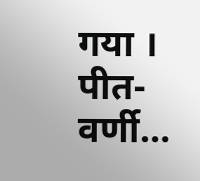गया । पीत-वर्णी…